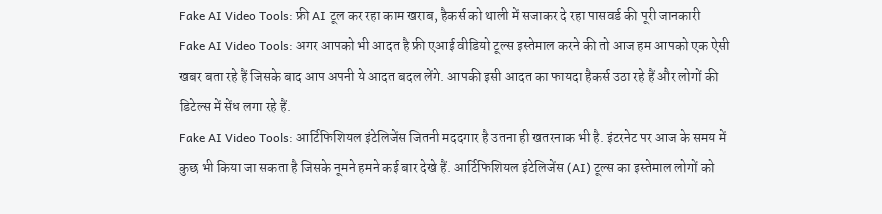Fake AI Video Tools: फ्री AI टूल कर रहा काम खराब, हैकर्स को थाली में सजाकर दे रहा पासवर्ड की पूरी जानकारी
Fake AI Video Tools: अगर आपको भी आदत है फ्री एआई वीडियो टूल्स इस्तेमाल करने की तो आज हम आपको एक ऐसी खबर बता रहे हैं जिसके बाद आप अपनी ये आदत बदल लेंगे. आपकी इसी आदत का फायदा हैकर्स उठा रहे हैं और लोगों की डिटेल्स में सेंध लगा रहे हैं.
Fake AI Video Tools: आर्टिफिशियल इंटेलिजेंस जितनी मददगार है उतना ही खतरनाक भी है. इंटरनेट पर आज के समय में कुछ भी किया जा सकता है जिसके नूमने हमने कई बार देखे हैं. आर्टिफिशियल इंटेलिजेंस (AI) टूल्स का इस्तेमाल लोगों को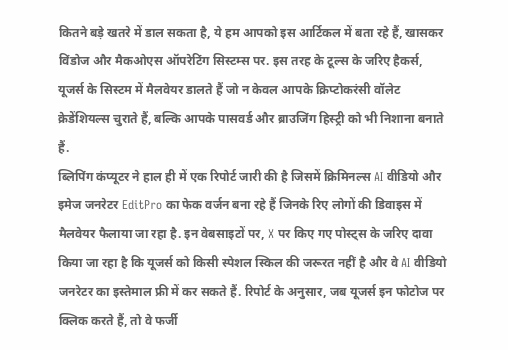कितने बड़े खतरे में डाल सकता है, ये हम आपको इस आर्टिकल में बता रहे हैं, खासकर विंडोज और मैकओएस ऑपरेटिंग सिस्टम्स पर. इस तरह के टूल्स के जरिए हैकर्स, यूजर्स के सिस्टम में मैलवेयर डालते हैं जो न केवल आपके क्रिप्टोकरंसी वॉलेट क्रेडेंशियल्स चुराते हैं, बल्कि आपके पासवर्ड और ब्राउजिंग हिस्ट्री को भी निशाना बनाते हैं.
ब्लिपिंग कंप्यूटर ने हाल ही में एक रिपोर्ट जारी की है जिसमें क्रिमिनल्स AI वीडियो और इमेज जनरेटर EditPro का फेक वर्जन बना रहे हैं जिनके रिए लोगों की डिवाइस में मैलवेयर फैलाया जा रहा है. इन वेबसाइटों पर, X पर किए गए पोस्ट्स के जरिए दावा किया जा रहा है कि यूजर्स को किसी स्पेशल स्किल की जरूरत नहीं है और वे AI वीडियो जनरेटर का इस्तेमाल फ्री में कर सकते हैं. रिपोर्ट के अनुसार, जब यूजर्स इन फोटोज पर क्लिक करते हैं, तो वे फर्जी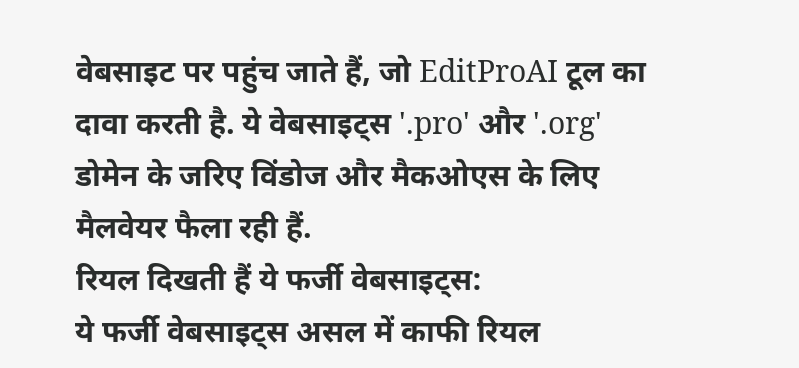वेबसाइट पर पहुंच जाते हैं, जो EditProAI टूल का दावा करती है. ये वेबसाइट्स '.pro' और '.org' डोमेन के जरिए विंडोज और मैकओएस के लिए मैलवेयर फैला रही हैं.
रियल दिखती हैं ये फर्जी वेबसाइट्स:
ये फर्जी वेबसाइट्स असल में काफी रियल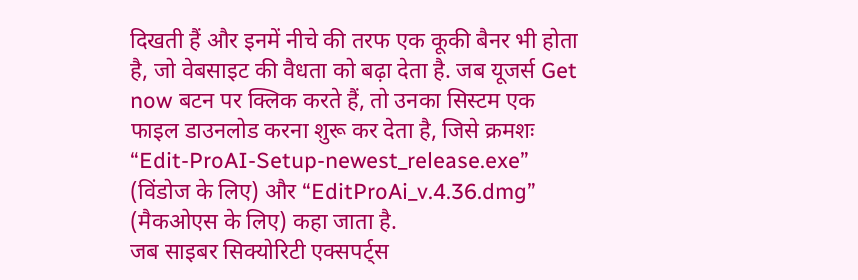दिखती हैं और इनमें नीचे की तरफ एक कूकी बैनर भी होता है, जो वेबसाइट की वैधता को बढ़ा देता है. जब यूजर्स Get now बटन पर क्लिक करते हैं, तो उनका सिस्टम एक फाइल डाउनलोड करना शुरू कर देता है, जिसे क्रमशः “Edit-ProAI-Setup-newest_release.exe” (विंडोज के लिए) और “EditProAi_v.4.36.dmg” (मैकओएस के लिए) कहा जाता है.
जब साइबर सिक्योरिटी एक्सपर्ट्स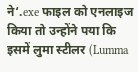ने‘.exe फाइल को एनलाइज किया तो उन्होंने पया कि इसमें लुमा स्टीलर (Lumma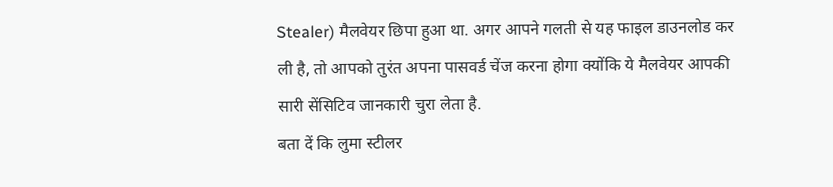Stealer) मैलवेयर छिपा हुआ था. अगर आपने गलती से यह फाइल डाउनलोड कर ली है, तो आपको तुरंत अपना पासवर्ड चेंज करना होगा क्योंकि ये मैलवेयर आपकी सारी सेंसिटिव जानकारी चुरा लेता है.
बता दें कि लुमा स्टीलर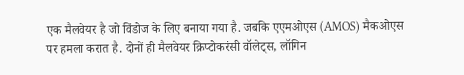एक मैलवेयर है जो विंडोज के लिए बनाया गया है. जबकि एएमओएस (AMOS) मैकओएस पर हमला करात है. दोनों ही मैलवेयर क्रिप्टोकरंसी वॉलेट्स, लॉगिन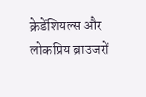क्रेडेंशियल्स और लोकप्रिय ब्राउजरों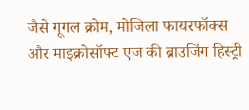जैसे गूगल क्रोम, मोजिला फायरफॉक्स और माइक्रोसॉफ्ट एज की ब्राउजिंग हिस्ट्री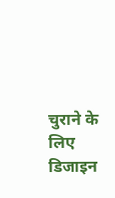चुराने के लिए डिजाइन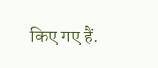किए गए हैं.